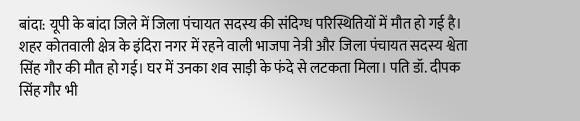बांदा: यूपी के बांदा जिले में जिला पंचायत सदस्य की संदिग्ध परिस्थितियों में मौत हो गई है। शहर कोतवाली क्षेत्र के इंदिरा नगर में रहने वाली भाजपा नेत्री और जिला पंचायत सदस्य श्वेता सिंह गौर की मौत हो गई। घर में उनका शव साड़ी के फंदे से लटकता मिला। पति डॉ. दीपक सिंह गौर भी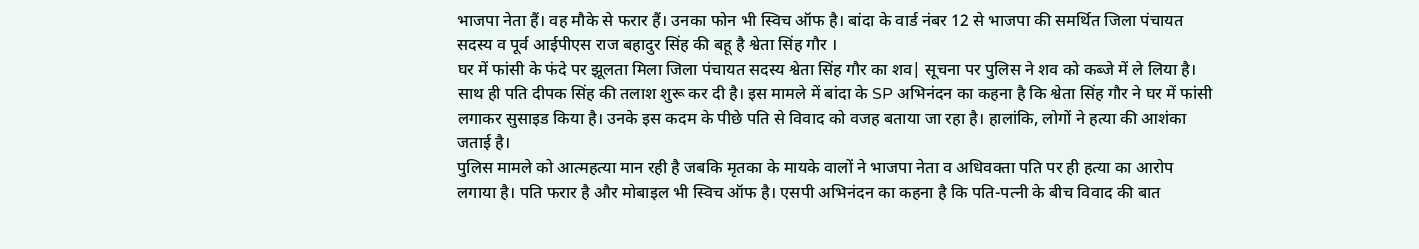भाजपा नेता हैं। वह मौके से फरार हैं। उनका फोन भी स्विच ऑफ है। बांदा के वार्ड नंबर 12 से भाजपा की समर्थित जिला पंचायत सदस्य व पूर्व आईपीएस राज बहादुर सिंह की बहू है श्वेता सिंह गौर ।
घर में फांसी के फंदे पर झूलता मिला जिला पंचायत सदस्य श्वेता सिंह गौर का शव| सूचना पर पुलिस ने शव को कब्जे में ले लिया है। साथ ही पति दीपक सिंह की तलाश शुरू कर दी है। इस मामले में बांदा के SP अभिनंदन का कहना है कि श्वेता सिंह गौर ने घर में फांसी लगाकर सुसाइड किया है। उनके इस कदम के पीछे पति से विवाद को वजह बताया जा रहा है। हालांकि, लोगों ने हत्या की आशंका जताई है।
पुलिस मामले को आत्महत्या मान रही है जबकि मृतका के मायके वालों ने भाजपा नेता व अधिवक्ता पति पर ही हत्या का आरोप लगाया है। पति फरार है और मोबाइल भी स्विच ऑफ है। एसपी अभिनंदन का कहना है कि पति-पत्नी के बीच विवाद की बात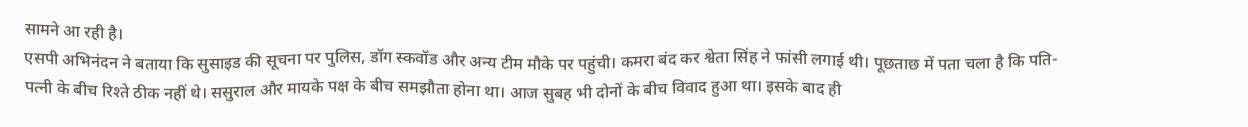सामने आ रही है।
एसपी अभिनंदन ने बताया कि सुसाइड की सूचना पर पुलिस, डॉग स्कवॉड और अन्य टीम मौके पर पहुंची। कमरा बंद कर श्वेता सिंह ने फांसी लगाई थी। पूछताछ में पता चला है कि पति-पत्नी के बीच रिश्ते ठीक नहीं थे। ससुराल और मायके पक्ष के बीच समझौता होना था। आज सुबह भी दोनों के बीच विवाद हुआ था। इसके बाद ही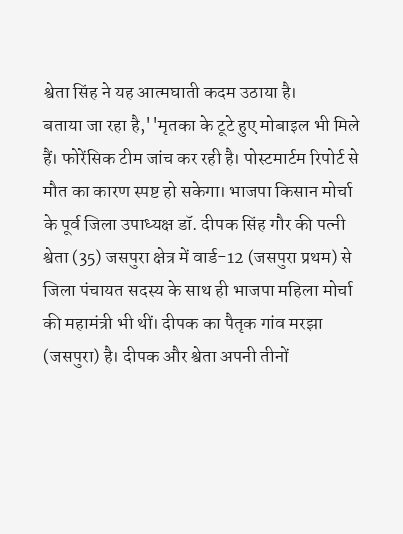श्वेता सिंह ने यह आत्मघाती कदम उठाया है।
बताया जा रहा है,''मृतका के टूटे हुए मोबाइल भी मिले हैं। फोरेंसिक टीम जांच कर रही है। पोस्टमार्टम रिपोर्ट से मौत का कारण स्पष्ट हो सकेगा। भाजपा किसान मोर्चा के पूर्व जिला उपाध्यक्ष डॉ. दीपक सिंह गौर की पत्नी श्वेता (35) जसपुरा क्षेत्र में वार्ड-12 (जसपुरा प्रथम) से जिला पंचायत सदस्य के साथ ही भाजपा महिला मोर्चा की महामंत्री भी थीं। दीपक का पैतृक गांव मरझा (जसपुरा) है। दीपक और श्वेता अपनी तीनों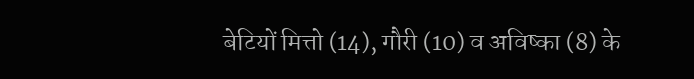बेटियों मित्तो (14), गौरी (10) व अविष्का (8) के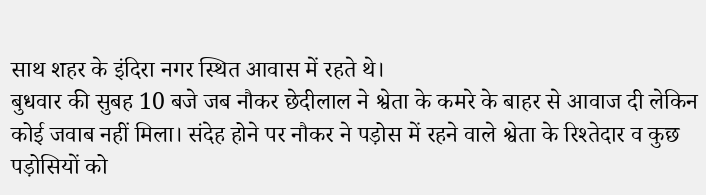साथ शहर के इंदिरा नगर स्थित आवास में रहते थे।
बुधवार की सुबह 10 बजे जब नौकर छेदीलाल ने श्वेता के कमरे के बाहर से आवाज दी लेकिन कोई जवाब नहीं मिला। संदेह होने पर नौकर ने पड़ोस में रहने वाले श्वेता के रिश्तेदार व कुछ पड़ोसियों को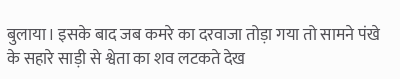बुलाया। इसके बाद जब कमरे का दरवाजा तोड़ा गया तो सामने पंखे के सहारे साड़ी से श्वेता का शव लटकते देख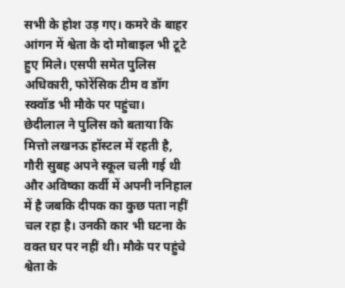सभी के होश उड़ गए। कमरे के बाहर आंगन में श्वेता के दो मोबाइल भी टूटे हुए मिले। एसपी समेत पुलिस अधिकारी, फोरेंसिक टीम व डॉग स्क्वॉड भी मौके पर पहुंचा।
छेदीलाल ने पुलिस को बताया कि मित्तो लखनऊ हॉस्टल में रहती है, गौरी सुबह अपने स्कूल चली गई थी और अविष्का कर्वी में अपनी ननिहाल में है जबकि दीपक का कुछ पता नहीं चल रहा है। उनकी कार भी घटना के वक्त घर पर नहीं थी। मौके पर पहुंचे श्वेता के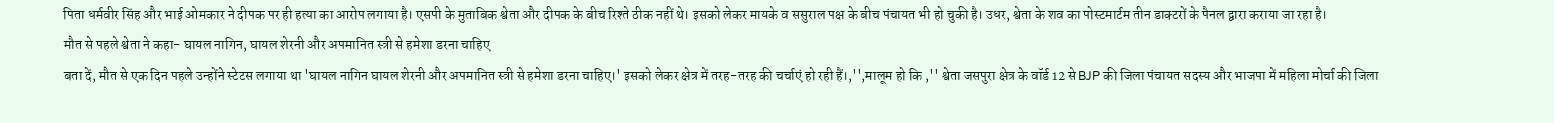पिता धर्मवीर सिंह और भाई ओमकार ने दीपक पर ही हत्या का आरोप लगाया है। एसपी के मुताबिक श्वेता और दीपक के बीच रिश्ते ठीक नहीं थे। इसको लेकर मायके व ससुराल पक्ष के बीच पंचायत भी हो चुकी है। उधर, श्वेता के शव का पोस्टमार्टम तीन डाक्टरों के पैनल द्वारा कराया जा रहा है।
मौत से पहले श्वेता ने कहा- घायल नागिन, घायल शेरनी और अपमानित स्त्री से हमेशा डरना चाहिए
बता दें, मौत से एक दिन पहले उन्होंने स्टेटस लगाया था 'घायल नागिन घायल शेरनी और अपमानित स्त्री से हमेशा डरना चाहिए।' इसको लेकर क्षेत्र में तरह-तरह की चर्चाएं हो रही हैं।,'',मालूम हो कि ,'' श्वेता जसपुरा क्षेत्र के वॉर्ड 12 से BJP की जिला पंचायत सदस्य और भाजपा में महिला मोर्चा की जिला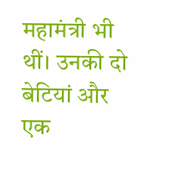महामंत्री भी थीं। उनकी दो बेटियां और एक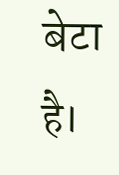बेटा है।